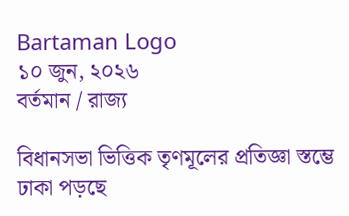Bartaman Logo
১০ জুন, ২০২৬
বর্তমান / রাজ্য

বিধানসভা ভিত্তিক তৃণমূলের প্রতিজ্ঞা স্তম্ভে ঢাকা পড়ছে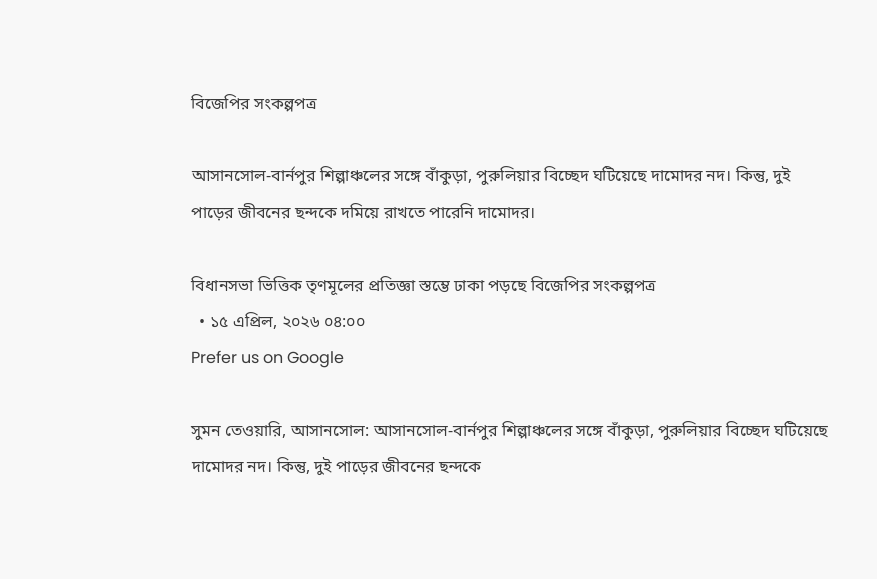বিজেপির সংকল্পপত্র

আসানসোল-বার্নপুর শিল্পাঞ্চলের সঙ্গে বাঁকুড়া, পুরুলিয়ার বিচ্ছেদ ঘটিয়েছে দামোদর নদ। কিন্তু, দুই পাড়ের জীবনের ছন্দকে দমিয়ে রাখতে পারেনি দামোদর।

বিধানসভা ভিত্তিক তৃণমূলের প্রতিজ্ঞা স্তম্ভে ঢাকা পড়ছে বিজেপির সংকল্পপত্র
  • ১৫ এপ্রিল, ২০২৬ ০৪:০০
Prefer us on Google

সুমন তেওয়ারি, আসানসোল: আসানসোল-বার্নপুর শিল্পাঞ্চলের সঙ্গে বাঁকুড়া, পুরুলিয়ার বিচ্ছেদ ঘটিয়েছে দামোদর নদ। কিন্তু, দুই পাড়ের জীবনের ছন্দকে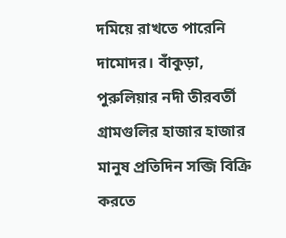দমিয়ে রাখতে পারেনি দামোদর। বাঁকুড়া, পুরুলিয়ার নদী তীরবর্তী গ্রামগুলির হাজার হাজার মানুষ প্রতিদিন সব্জি বিক্রি করতে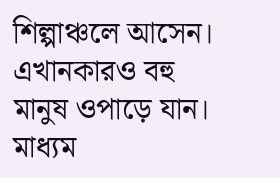শিল্পাঞ্চলে আসেন। এখানকারও বহু মানুষ ওপাড়ে যান। মাধ্যম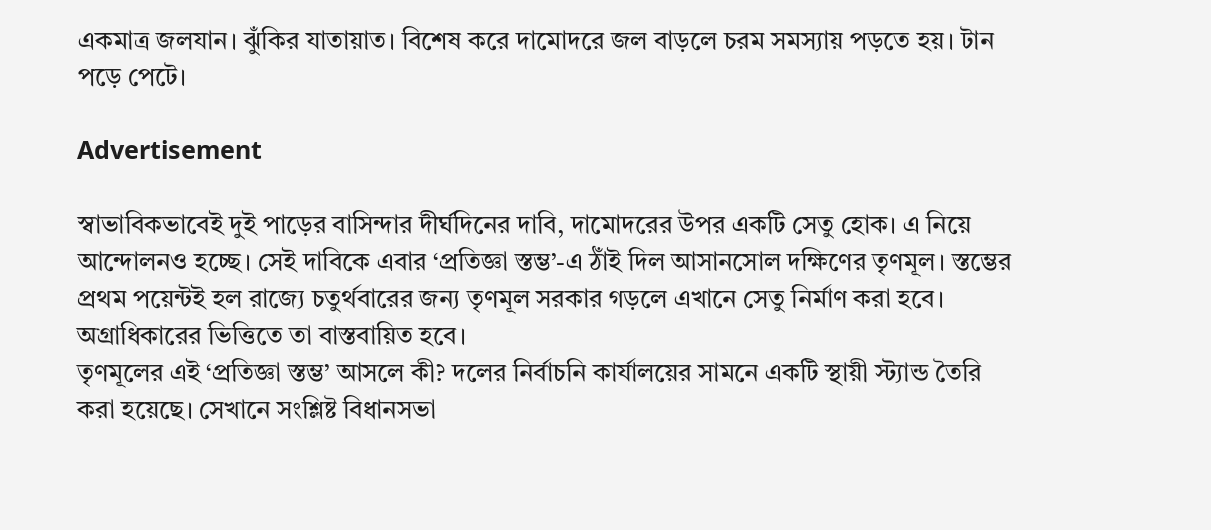একমাত্র জলযান। ঝুঁকির যাতায়াত। বিশেষ করে দামোদরে জল বাড়লে চরম সমস্যায় পড়তে হয়। টান পড়ে পেটে।

Advertisement

স্বাভাবিকভাবেই দুই পাড়ের বাসিন্দার দীর্ঘদিনের দাবি, দামোদরের উপর একটি সেতু হোক। এ নিয়ে আন্দোলনও হচ্ছে। সেই দাবিকে এবার ‘প্রতিজ্ঞা স্তম্ভ’-এ ঠাঁই দিল আসানসোল দক্ষিণের তৃণমূল। স্তম্ভের প্রথম পয়েন্টই হল রাজ্যে চতুর্থবারের জন্য তৃণমূল সরকার গড়লে এখানে সেতু নির্মাণ করা হবে। অগ্রাধিকারের ভিত্তিতে তা বাস্তবায়িত হবে।
তৃণমূলের এই ‘প্রতিজ্ঞা স্তম্ভ’ আসলে কী? দলের নির্বাচনি কার্যালয়ের সামনে একটি স্থায়ী স্ট্যান্ড তৈরি করা হয়েছে। সেখানে সংশ্লিষ্ট বিধানসভা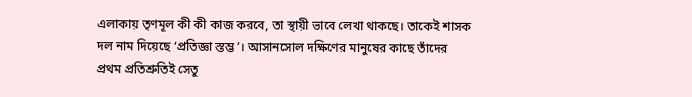এলাকায় তৃণমূল কী কী কাজ করবে, তা স্থায়ী ভাবে লেখা থাকছে। তাকেই শাসক দল নাম দিয়েছে ‘প্রতিজ্ঞা স্তম্ভ’। আসানসোল দক্ষিণের মানুষের কাছে তাঁদের প্রথম প্রতিশ্রুতিই সেতু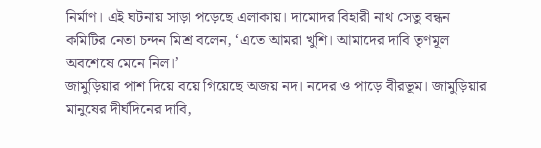নির্মাণ। এই ঘটনায় সাড়া পড়েছে এলাকায়। দামোদর বিহারী নাথ সেতু বন্ধন কমিটির নেতা চন্দন মিশ্র বলেন, ‘এতে আমরা খুশি। আমাদের দাবি তৃণমূল অবশেষে মেনে নিল।’
জামুড়িয়ার পাশ দিয়ে বয়ে গিয়েছে অজয় নদ। নদের ও পাড়ে বীরভূম। জামুড়িয়ার মানুষের দীর্ঘদিনের দাবি,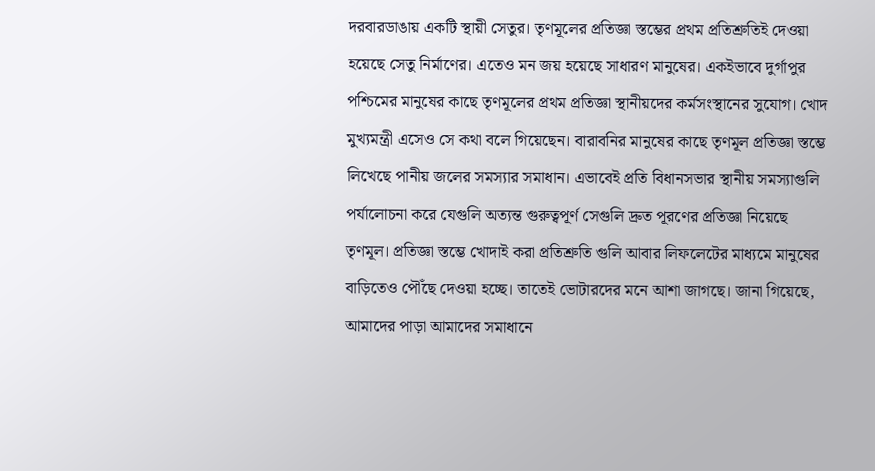দরবারডাঙায় একটি স্থায়ী সেতুর। তৃণমূলের প্রতিজ্ঞা স্তম্ভের প্রথম প্রতিশ্রুতিই দেওয়া হয়েছে সেতু নির্মাণের। এতেও মন জয় হয়েছে সাধারণ মানুষের। একইভাবে দুর্গাপুর পশ্চিমের মানুষের কাছে তৃণমূলের প্রথম প্রতিজ্ঞা স্থানীয়দের কর্মসংস্থানের সুযোগ। খোদ মুখ্যমন্ত্রী এসেও সে কথা বলে গিয়েছেন। বারাবনির মানুষের কাছে তৃণমূল প্রতিজ্ঞা স্তম্ভে লিখেছে পানীয় জলের সমস্যার সমাধান। এভাবেই প্রতি বিধানসভার স্থানীয় সমস্যাগুলি পর্যালোচনা করে যেগুলি অত্যন্ত গুরুত্বপূর্ণ সেগুলি দ্রুত পূরণের প্রতিজ্ঞা নিয়েছে তৃণমূল। প্রতিজ্ঞা স্তম্ভে খোদাই করা প্রতিশ্রুতি গুলি আবার লিফলেটের মাধ্যমে মানুষের বাড়িতেও পৌঁছে দেওয়া হচ্ছে। তাতেই ভোটারদের মনে আশা জাগছে। জানা গিয়েছে, আমাদের পাড়া আমাদের সমাধানে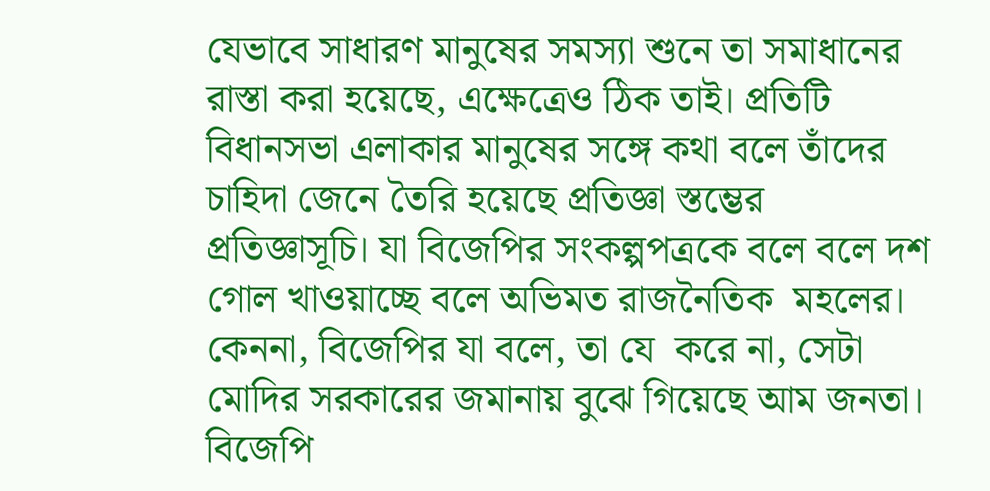যেভাবে সাধারণ মানুষের সমস্যা শুনে তা সমাধানের রাস্তা করা হয়েছে, এক্ষেত্রেও ঠিক তাই। প্রতিটি বিধানসভা এলাকার মানুষের সঙ্গে কথা বলে তাঁদের চাহিদা জেনে তৈরি হয়েছে প্রতিজ্ঞা স্তম্ভের প্রতিজ্ঞাসূচি। যা বিজেপির সংকল্পপত্রকে বলে বলে দশ গোল খাওয়াচ্ছে বলে অভিমত রাজনৈতিক  মহলের। কেননা, বিজেপির যা বলে, তা যে  করে না, সেটা মোদির সরকারের জমানায় বুঝে গিয়েছে আম জনতা।
বিজেপি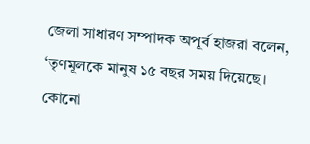জেলা সাধারণ সম্পাদক অপূর্ব হাজরা বলেন, ‘তৃণমূলকে মানুষ ১৫ বছর সময় দিয়েছে। কোনো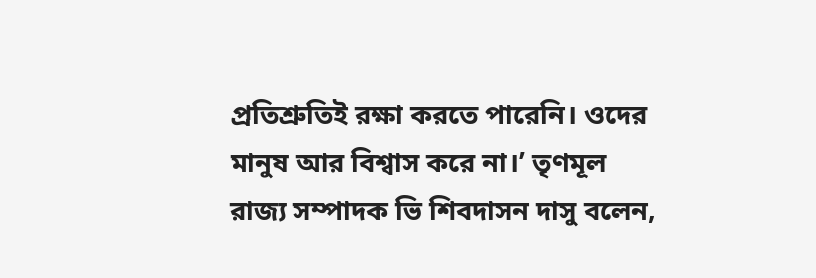প্রতিশ্রুতিই রক্ষা করতে পারেনি। ওদের মানুষ আর বিশ্বাস করে না।’ তৃণমূল রাজ্য সম্পাদক ভি শিবদাসন দাসু বলেন,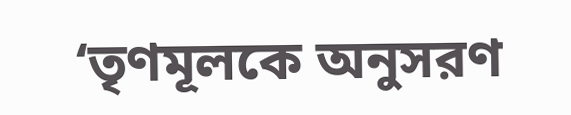‘তৃণমূলকে অনুসরণ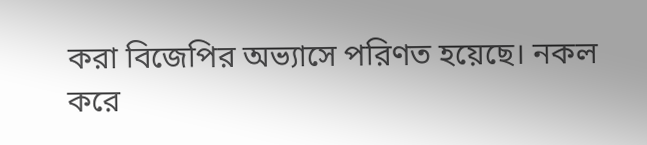করা বিজেপির অভ্যাসে পরিণত হয়েছে। নকল করে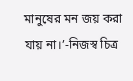মানুষের মন জয় করা যায় না।’-নিজস্ব চিত্র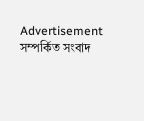Advertisement
সম্পর্কিত সংবাদ